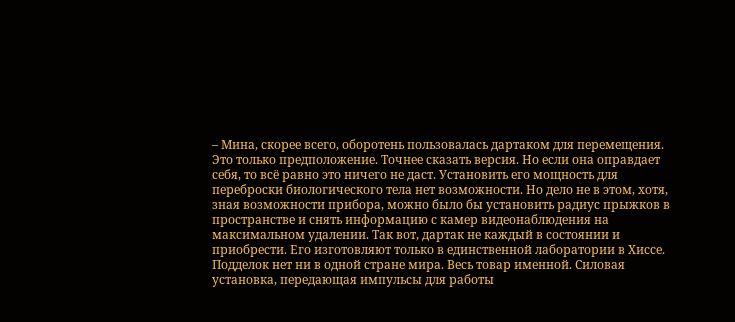– Мина, скорее всего, оборотень пользовалась дартаком для перемещения. Это только предположение. Точнее сказать версия. Но если она оправдает себя, то всё равно это ничего не даст. Установить его мощность для переброски биологического тела нет возможности. Но дело не в этом, хотя, зная возможности прибора, можно было бы установить радиус прыжков в пространстве и снять информацию с камер видеонаблюдения на максимальном удалении. Так вот, дартак не каждый в состоянии и приобрести. Его изготовляют только в единственной лаборатории в Хиссе. Подделок нет ни в одной стране мира. Весь товар именной. Силовая установка, передающая импульсы для работы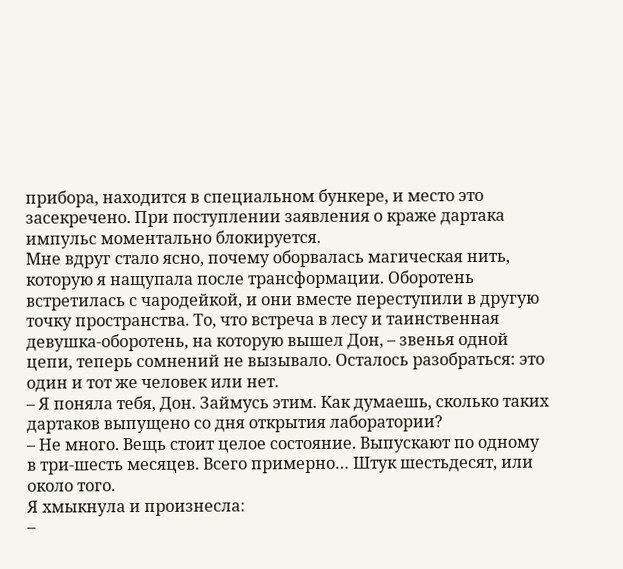прибора, находится в специальном бункере, и место это засекречено. При поступлении заявления о краже дартака импульс моментально блокируется.
Мне вдруг стало ясно, почему оборвалась магическая нить, которую я нащупала после трансформации. Оборотень встретилась с чародейкой, и они вместе переступили в другую точку пространства. То, что встреча в лесу и таинственная девушка-оборотень, на которую вышел Дон, – звенья одной цепи, теперь сомнений не вызывало. Осталось разобраться: это один и тот же человек или нет.
– Я поняла тебя, Дон. Займусь этим. Как думаешь, сколько таких дартаков выпущено со дня открытия лаборатории?
– Не много. Вещь стоит целое состояние. Выпускают по одному в три-шесть месяцев. Всего примерно… Штук шестьдесят, или около того.
Я хмыкнула и произнесла:
–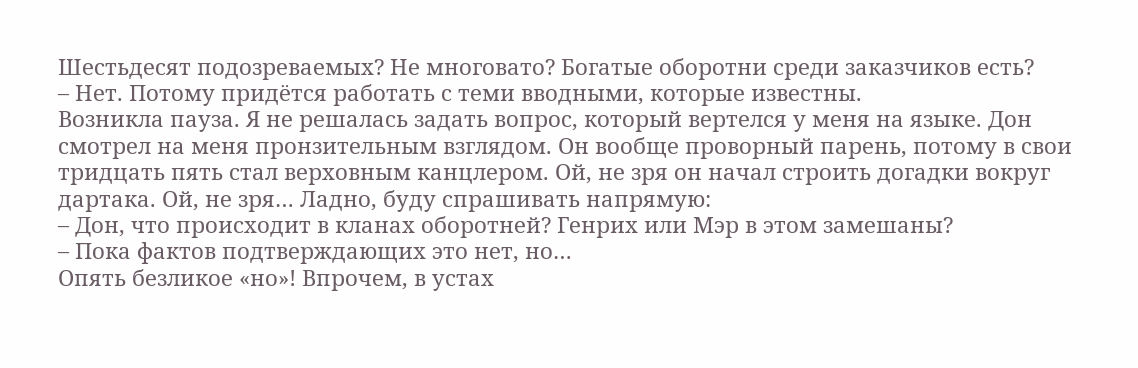Шестьдесят подозреваемых? Не многовато? Богатые оборотни среди заказчиков есть?
– Нет. Потому придётся работать с теми вводными, которые известны.
Возникла пауза. Я не решалась задать вопрос, который вертелся у меня на языке. Дон смотрел на меня пронзительным взглядом. Он вообще проворный парень, потому в свои тридцать пять стал верховным канцлером. Ой, не зря он начал строить догадки вокруг дартака. Ой, не зря… Ладно, буду спрашивать напрямую:
– Дон, что происходит в кланах оборотней? Генрих или Мэр в этом замешаны?
– Пока фактов подтверждающих это нет, но…
Опять безликое «но»! Впрочем, в устах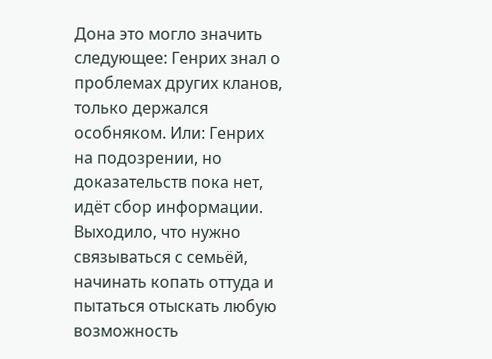Дона это могло значить следующее: Генрих знал о проблемах других кланов, только держался особняком. Или: Генрих на подозрении, но доказательств пока нет, идёт сбор информации.
Выходило, что нужно связываться с семьёй, начинать копать оттуда и пытаться отыскать любую возможность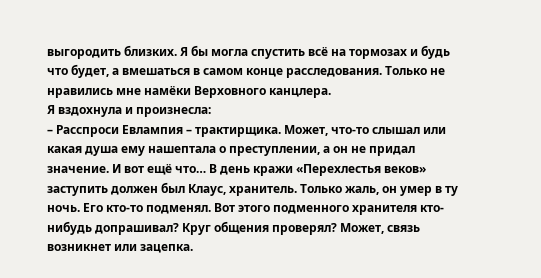выгородить близких. Я бы могла спустить всё на тормозах и будь что будет, а вмешаться в самом конце расследования. Только не нравились мне намёки Верховного канцлера.
Я вздохнула и произнесла:
– Расспроси Евлампия – трактирщика. Может, что-то слышал или какая душа ему нашептала о преступлении, а он не придал значение. И вот ещё что… В день кражи «Перехлестья веков» заступить должен был Клаус, хранитель. Только жаль, он умер в ту ночь. Его кто-то подменял. Вот этого подменного хранителя кто-нибудь допрашивал? Круг общения проверял? Может, связь возникнет или зацепка.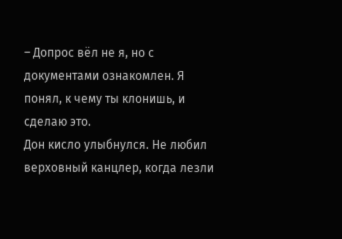– Допрос вёл не я, но с документами ознакомлен. Я понял, к чему ты клонишь, и сделаю это.
Дон кисло улыбнулся. Не любил верховный канцлер, когда лезли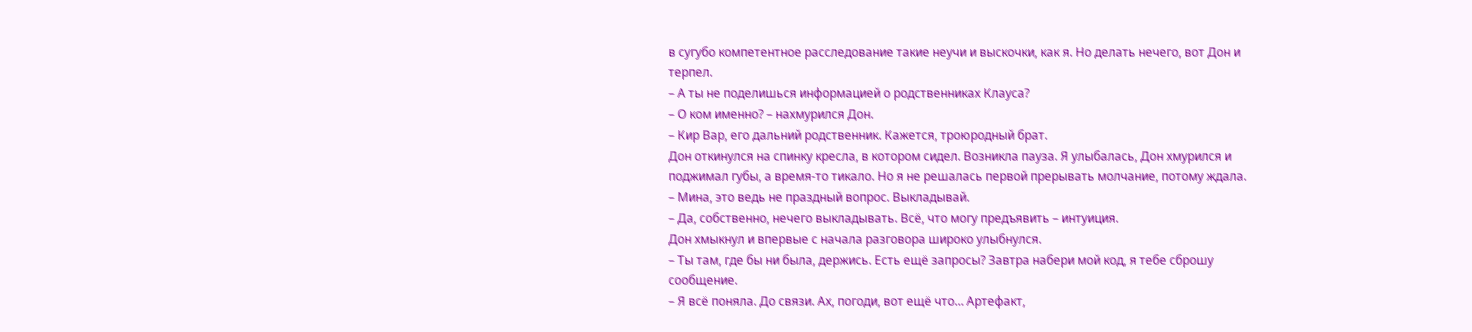в сугубо компетентное расследование такие неучи и выскочки, как я. Но делать нечего, вот Дон и терпел.
– А ты не поделишься информацией о родственниках Клауса?
– О ком именно? – нахмурился Дон.
– Кир Вар, его дальний родственник. Кажется, троюродный брат.
Дон откинулся на спинку кресла, в котором сидел. Возникла пауза. Я улыбалась, Дон хмурился и поджимал губы, а время-то тикало. Но я не решалась первой прерывать молчание, потому ждала.
– Мина, это ведь не праздный вопрос. Выкладывай.
– Да, собственно, нечего выкладывать. Всё, что могу предъявить – интуиция.
Дон хмыкнул и впервые с начала разговора широко улыбнулся.
– Ты там, где бы ни была, держись. Есть ещё запросы? Завтра набери мой код, я тебе сброшу сообщение.
– Я всё поняла. До связи. Ах, погоди, вот ещё что… Артефакт,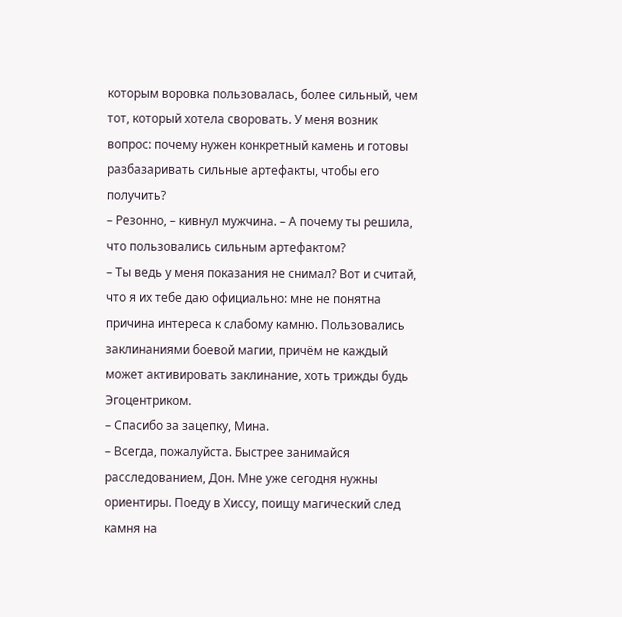которым воровка пользовалась, более сильный, чем тот, который хотела своровать. У меня возник вопрос: почему нужен конкретный камень и готовы разбазаривать сильные артефакты, чтобы его получить?
– Резонно, – кивнул мужчина. – А почему ты решила, что пользовались сильным артефактом?
– Ты ведь у меня показания не снимал? Вот и считай, что я их тебе даю официально: мне не понятна причина интереса к слабому камню. Пользовались заклинаниями боевой магии, причём не каждый может активировать заклинание, хоть трижды будь Эгоцентриком.
– Спасибо за зацепку, Мина.
– Всегда, пожалуйста. Быстрее занимайся расследованием, Дон. Мне уже сегодня нужны ориентиры. Поеду в Хиссу, поищу магический след камня на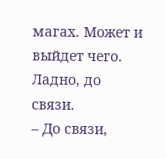магах. Может и выйдет чего. Ладно, до связи.
– До связи,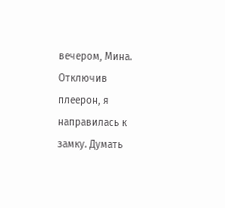вечером, Мина.
Отключив плеерон, я направилась к замку. Думать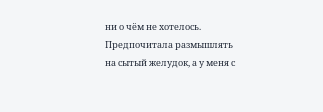ни о чём не хотелось. Предпочитала размышлять на сытый желудок, а у меня с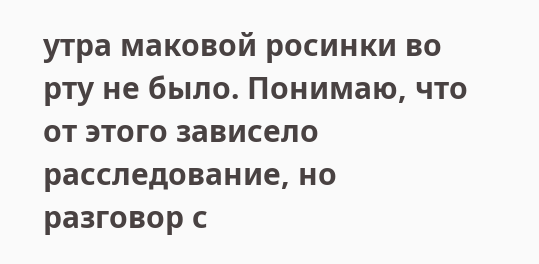утра маковой росинки во рту не было. Понимаю, что от этого зависело расследование, но разговор с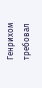Генрихом требовал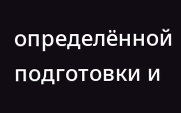определённой подготовки и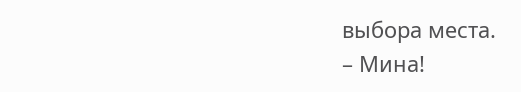выбора места.
– Мина!